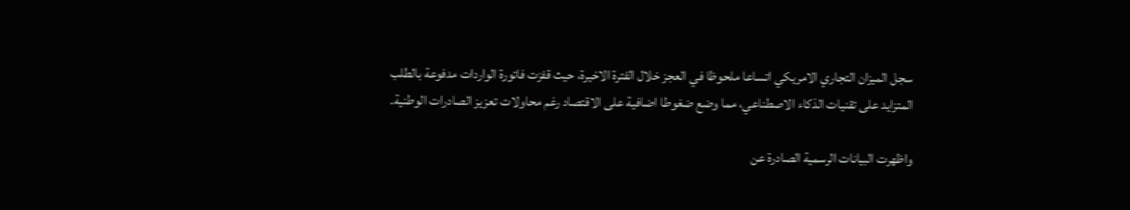سجل الميزان التجاري الامريكي اتساعا ملحوظا في العجز خلال الفترة الاخيرة، حيث قفزت فاتورة الواردات مدفوعة بالطلب المتزايد على تقنيات الذكاء الاصطناعي، مما وضع ضغوطا اضافية على الاقتصاد رغم محاولات تعزيز الصادرات الوطنية.

واظهرت البيانات الرسمية الصادرة عن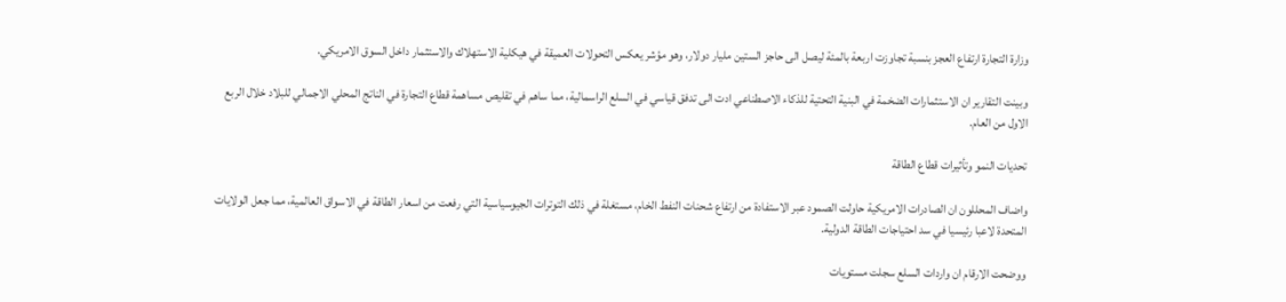وزارة التجارة ارتفاع العجز بنسبة تجاوزت اربعة بالمئة ليصل الى حاجز الستين مليار دولار، وهو مؤشر يعكس التحولات العميقة في هيكلية الاستهلاك والاستثمار داخل السوق الامريكي.

وبينت التقارير ان الاستثمارات الضخمة في البنية التحتية للذكاء الاصطناعي ادت الى تدفق قياسي في السلع الراسمالية، مما ساهم في تقليص مساهمة قطاع التجارة في الناتج المحلي الاجمالي للبلاد خلال الربع الاول من العام.

تحديات النمو وتأثيرات قطاع الطاقة

واضاف المحللون ان الصادرات الامريكية حاولت الصمود عبر الاستفادة من ارتفاع شحنات النفط الخام، مستغلة في ذلك التوترات الجيوسياسية التي رفعت من اسعار الطاقة في الاسواق العالمية، مما جعل الولايات المتحدة لاعبا رئيسيا في سد احتياجات الطاقة الدولية.

ووضحت الارقام ان واردات السلع سجلت مستويات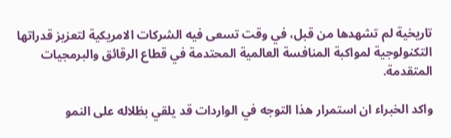تاريخية لم تشهدها من قبل، في وقت تسعى فيه الشركات الامريكية لتعزيز قدراتها التكنولوجية لمواكبة المنافسة العالمية المحتدمة في قطاع الرقائق والبرمجيات المتقدمة.

واكد الخبراء ان استمرار هذا التوجه في الواردات قد يلقي بظلاله على النمو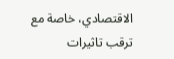الاقتصادي، خاصة مع ترقب تاثيرات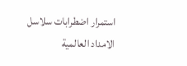استمرار اضطرابات سلاسل الامداد العالمية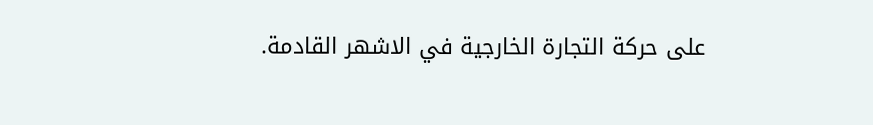على حركة التجارة الخارجية في الاشهر القادمة.